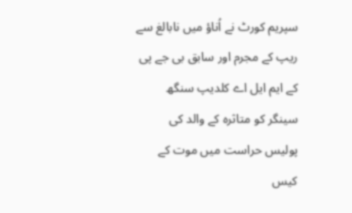سپریم کورٹ نے اُناؤ میں نابالغ سے ریپ کے مجرم اور سابق بی جے پی کے ایم ایل اے کلدیپ سنگھ سینگر کو متاثرہ کے والد کی پولیس حراست میں موت کے کیس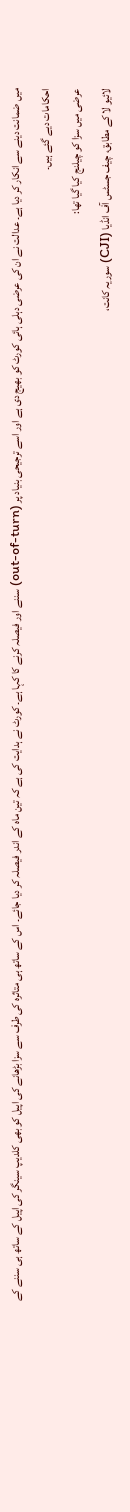میں ضمانت دینے سے انکار کر دیا ہے۔ عدالت نے ان کی عرضی دہلی ہائی کورٹ کو بھیج دی ہے اور اسے ترجیحی بنیاد پر (out-of-turn) سننے اور فیصلہ کرنے کا کہا ہے۔ کورٹ نے ہدایت کی ہے کہ تین ماہ کے اندر فیصلہ کر دیا جائے۔ اس کے ساتھ ہی متاثرہ کی طرف سے سزا بڑھانے کی اپیل کو بھی کلدیپ سینگر کی اپیل کے ساتھ ہی سننے کے احکامات دیے گئے ہیں۔
عرضی میں سزا کو چیلنج کیا گیا تھا:
لائیو لا کے مطابق، چیف جسٹس آف انڈیا (CJI) سوریہ کانت،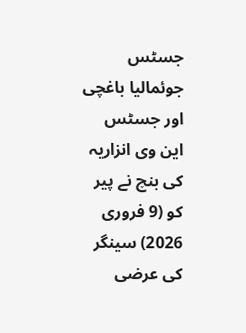جسٹس جوئمالیا باغچی اور جسٹس این وی انزاریہ کی بنچ نے پیر کو (9 فروری 2026) سینگر کی عرضی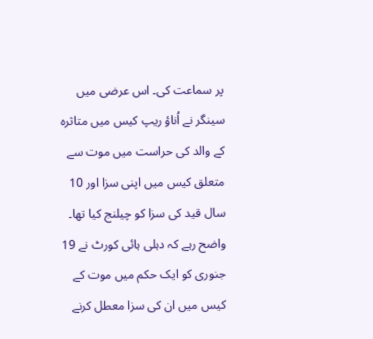پر سماعت کی۔ اس عرضی میں سینگر نے اُناؤ ریپ کیس میں متاثرہ کے والد کی حراست میں موت سے متعلق کیس میں اپنی سزا اور 10 سال قید کی سزا کو چیلنج کیا تھا۔ واضح رہے کہ دہلی ہائی کورٹ نے 19 جنوری کو ایک حکم میں موت کے کیس میں ان کی سزا معطل کرنے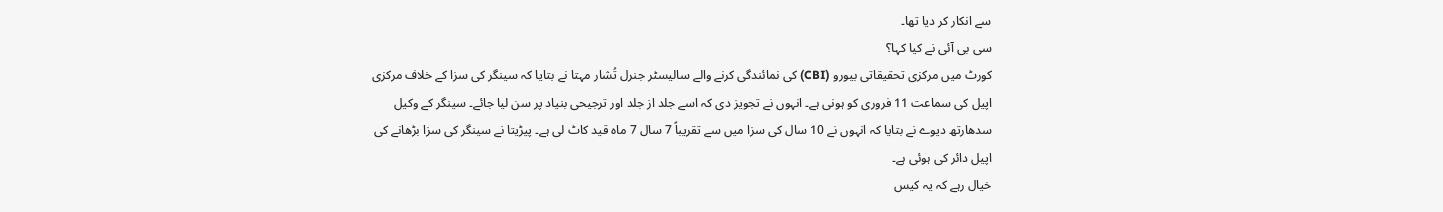سے انکار کر دیا تھا۔
سی بی آئی نے کیا کہا؟
کورٹ میں مرکزی تحقیقاتی بیورو (CBI) کی نمائندگی کرنے والے سالیسٹر جنرل تُشار مہتا نے بتایا کہ سینگر کی سزا کے خلاف مرکزی اپیل کی سماعت 11 فروری کو ہونی ہے۔ انہوں نے تجویز دی کہ اسے جلد از جلد اور ترجیحی بنیاد پر سن لیا جائے۔ سینگر کے وکیل سدھارتھ دیوے نے بتایا کہ انہوں نے 10 سال کی سزا میں سے تقریباً 7 سال 7 ماہ قید کاٹ لی ہے۔ پیڑیتا نے سینگر کی سزا بڑھانے کی اپیل دائر کی ہوئی ہے۔
خیال رہے کہ یہ کیس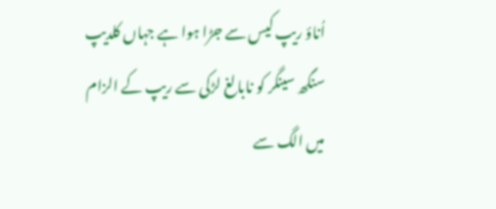اُناؤ ریپ کیس سے جڑا ہوا ہے جہاں کلدیپ سنگھ سینگر کو نابالغ لڑکی سے ریپ کے الزام میں الگ سے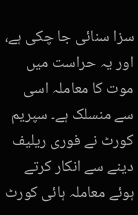سزا سنائی جا چکی ہے، اور یہ حراست میں موت کا معاملہ اسی سے منسلک ہے۔ سپریم کورٹ نے فوری ریلیف دینے سے انکار کرتے ہوئے معاملہ ہائی کورٹ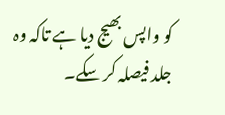کو واپس بھیج دیا ہے تاکہ وہ جلد فیصلہ کر سکے۔